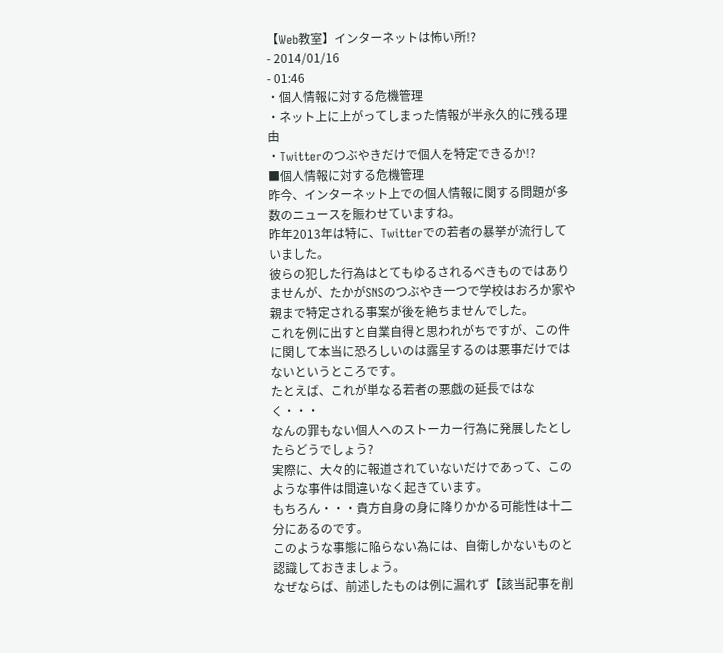【Web教室】インターネットは怖い所!?
- 2014/01/16
- 01:46
・個人情報に対する危機管理
・ネット上に上がってしまった情報が半永久的に残る理由
・Twitterのつぶやきだけで個人を特定できるか!?
■個人情報に対する危機管理
昨今、インターネット上での個人情報に関する問題が多数のニュースを賑わせていますね。
昨年2013年は特に、Twitterでの若者の暴挙が流行していました。
彼らの犯した行為はとてもゆるされるべきものではありませんが、たかがSNSのつぶやき一つで学校はおろか家や親まで特定される事案が後を絶ちませんでした。
これを例に出すと自業自得と思われがちですが、この件に関して本当に恐ろしいのは露呈するのは悪事だけではないというところです。
たとえば、これが単なる若者の悪戯の延長ではなく・・・
なんの罪もない個人へのストーカー行為に発展したとしたらどうでしょう?
実際に、大々的に報道されていないだけであって、このような事件は間違いなく起きています。
もちろん・・・貴方自身の身に降りかかる可能性は十二分にあるのです。
このような事態に陥らない為には、自衛しかないものと認識しておきましょう。
なぜならば、前述したものは例に漏れず【該当記事を削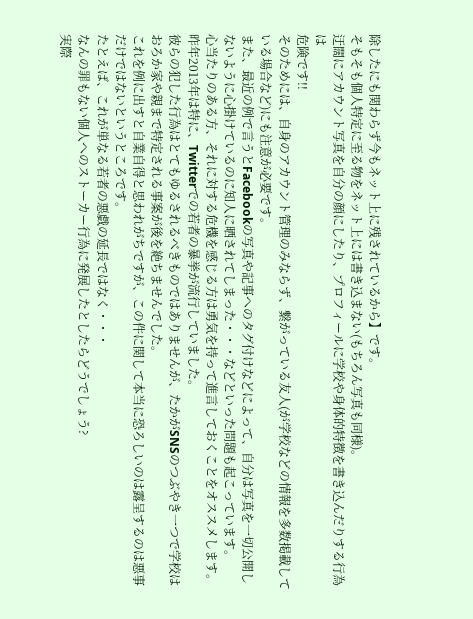除したにも関わらず今もネット上に残されているから】です。
そもそも個人特定に至る物をネット上には書き込まない(もちろん写真も同様)。
迂闊にアカウント写真を自分の顔にしたり、プロフィールに学校や身体的特徴を書き込んだりする行為は
危険です!!
そのためには、自身のアカウント管理のみならず、繋がっている友人(が学校などの情報を多数掲載している場合など)にも注意が必要です。
また、最近の例で言うとFacebookの写真や記事へのタグ付けなどによって、自分は写真を一切公開しないように心掛けているのに知人に晒されてしまった・・・などといった問題も起こっています。
心当たりのある方、それに対する危機を感じる方は勇気を持って進言しておくことをオススメします。
昨年2013年は特に、Twitterでの若者の暴挙が流行していました。
彼らの犯した行為はとてもゆるされるべきものではありませんが、たかがSNSのつぶやき一つで学校はおろか家や親まで特定される事案が後を絶ちませんでした。
これを例に出すと自業自得と思われがちですが、この件に関して本当に恐ろしいのは露呈するのは悪事だけではないというところです。
たとえば、これが単なる若者の悪戯の延長ではなく・・・
なんの罪もない個人へのストーカー行為に発展したとしたらどうでしょう?
実際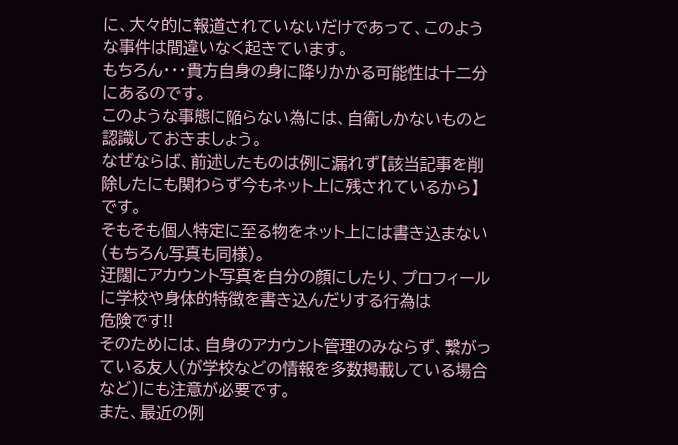に、大々的に報道されていないだけであって、このような事件は間違いなく起きています。
もちろん・・・貴方自身の身に降りかかる可能性は十二分にあるのです。
このような事態に陥らない為には、自衛しかないものと認識しておきましょう。
なぜならば、前述したものは例に漏れず【該当記事を削除したにも関わらず今もネット上に残されているから】です。
そもそも個人特定に至る物をネット上には書き込まない(もちろん写真も同様)。
迂闊にアカウント写真を自分の顔にしたり、プロフィールに学校や身体的特徴を書き込んだりする行為は
危険です!!
そのためには、自身のアカウント管理のみならず、繋がっている友人(が学校などの情報を多数掲載している場合など)にも注意が必要です。
また、最近の例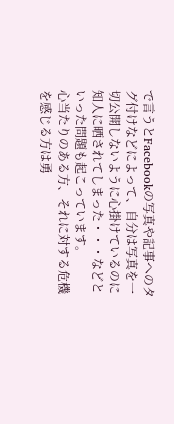で言うとFacebookの写真や記事へのタグ付けなどによって、自分は写真を一切公開しないように心掛けているのに知人に晒されてしまった・・・などといった問題も起こっています。
心当たりのある方、それに対する危機を感じる方は勇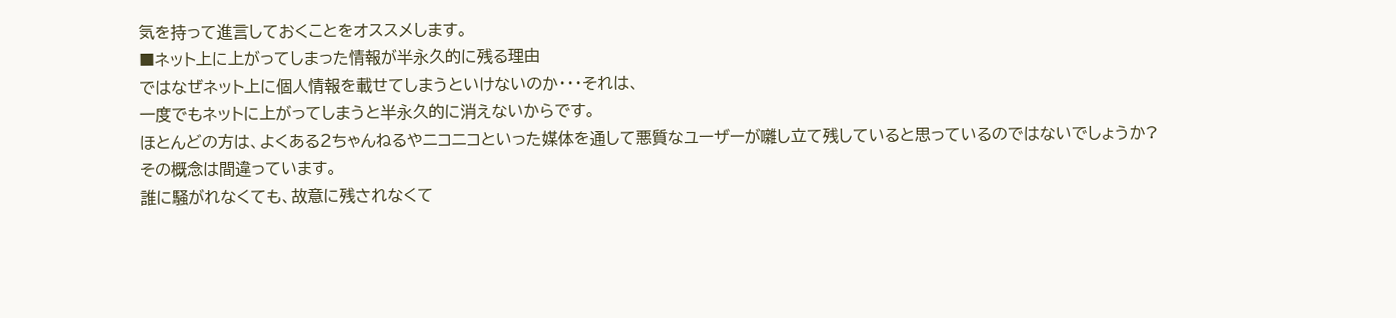気を持って進言しておくことをオススメします。
■ネット上に上がってしまった情報が半永久的に残る理由
ではなぜネット上に個人情報を載せてしまうといけないのか・・・それは、
一度でもネットに上がってしまうと半永久的に消えないからです。
ほとんどの方は、よくある2ちゃんねるやニコニコといった媒体を通して悪質なユーザーが囃し立て残していると思っているのではないでしょうか?
その概念は間違っています。
誰に騒がれなくても、故意に残されなくて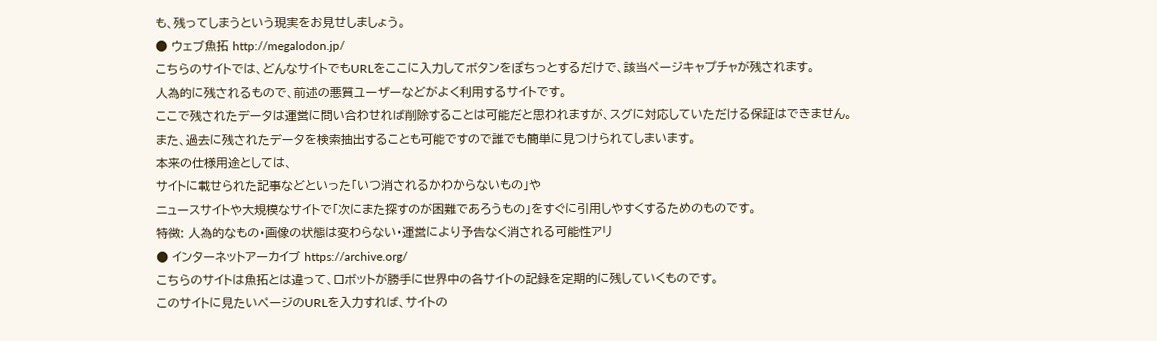も、残ってしまうという現実をお見せしましょう。
● ウェブ魚拓 http://megalodon.jp/
こちらのサイトでは、どんなサイトでもURLをここに入力してボタンをぽちっとするだけで、該当ページキャプチャが残されます。
人為的に残されるもので、前述の悪質ユーザーなどがよく利用するサイトです。
ここで残されたデータは運営に問い合わせれば削除することは可能だと思われますが、スグに対応していただける保証はできません。
また、過去に残されたデータを検索抽出することも可能ですので誰でも簡単に見つけられてしまいます。
本来の仕様用途としては、
サイトに載せられた記事などといった「いつ消されるかわからないもの」や
ニュースサイトや大規模なサイトで「次にまた探すのが困難であろうもの」をすぐに引用しやすくするためのものです。
特徴: 人為的なもの・画像の状態は変わらない・運営により予告なく消される可能性アリ
● インターネットアーカイブ https://archive.org/
こちらのサイトは魚拓とは違って、ロボットが勝手に世界中の各サイトの記録を定期的に残していくものです。
このサイトに見たいページのURLを入力すれば、サイトの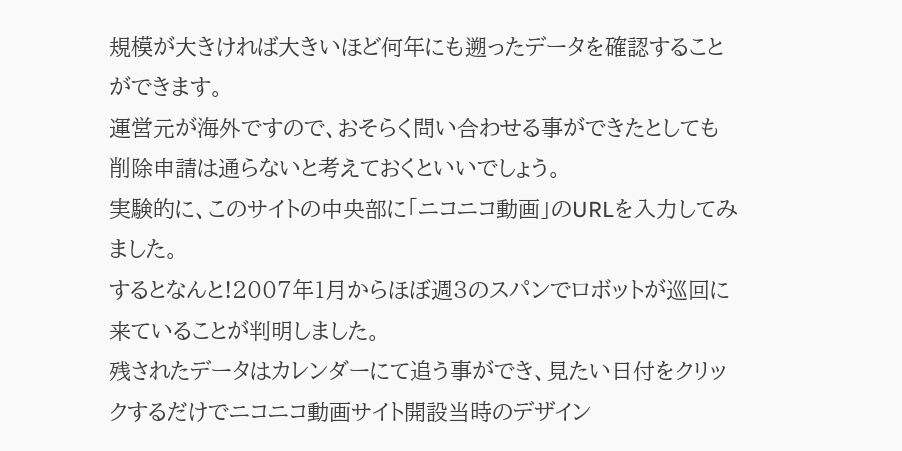規模が大きければ大きいほど何年にも遡ったデータを確認することができます。
運営元が海外ですので、おそらく問い合わせる事ができたとしても削除申請は通らないと考えておくといいでしょう。
実験的に、このサイトの中央部に「ニコニコ動画」のURLを入力してみました。
するとなんと!2007年1月からほぼ週3のスパンでロボットが巡回に来ていることが判明しました。
残されたデータはカレンダーにて追う事ができ、見たい日付をクリックするだけでニコニコ動画サイト開設当時のデザイン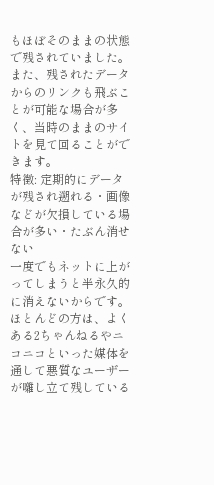もほぼそのままの状態で残されていました。
また、残されたデータからのリンクも飛ぶことが可能な場合が多く、当時のままのサイトを見て回ることができます。
特徴: 定期的にデータが残され遡れる・画像などが欠損している場合が多い・たぶん消せない
一度でもネットに上がってしまうと半永久的に消えないからです。
ほとんどの方は、よくある2ちゃんねるやニコニコといった媒体を通して悪質なユーザーが囃し立て残している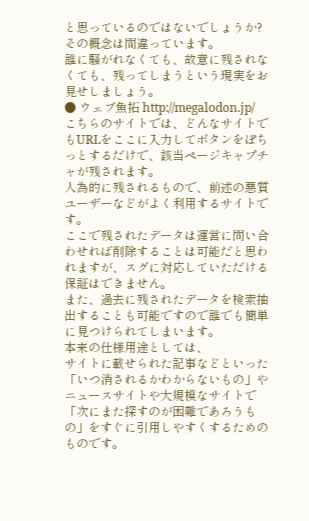と思っているのではないでしょうか?
その概念は間違っています。
誰に騒がれなくても、故意に残されなくても、残ってしまうという現実をお見せしましょう。
● ウェブ魚拓 http://megalodon.jp/
こちらのサイトでは、どんなサイトでもURLをここに入力してボタンをぽちっとするだけで、該当ページキャプチャが残されます。
人為的に残されるもので、前述の悪質ユーザーなどがよく利用するサイトです。
ここで残されたデータは運営に問い合わせれば削除することは可能だと思われますが、スグに対応していただける保証はできません。
また、過去に残されたデータを検索抽出することも可能ですので誰でも簡単に見つけられてしまいます。
本来の仕様用途としては、
サイトに載せられた記事などといった「いつ消されるかわからないもの」や
ニュースサイトや大規模なサイトで「次にまた探すのが困難であろうもの」をすぐに引用しやすくするためのものです。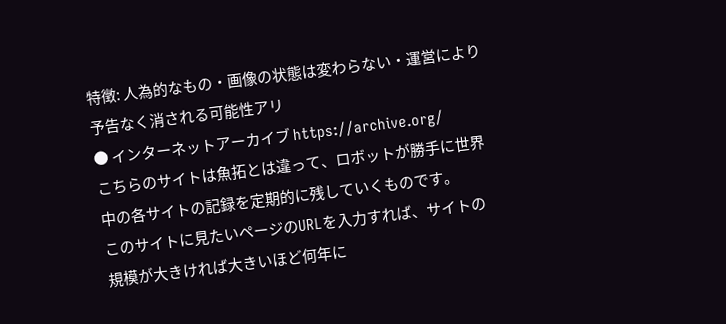特徴: 人為的なもの・画像の状態は変わらない・運営により予告なく消される可能性アリ
● インターネットアーカイブ https://archive.org/
こちらのサイトは魚拓とは違って、ロボットが勝手に世界中の各サイトの記録を定期的に残していくものです。
このサイトに見たいページのURLを入力すれば、サイトの規模が大きければ大きいほど何年に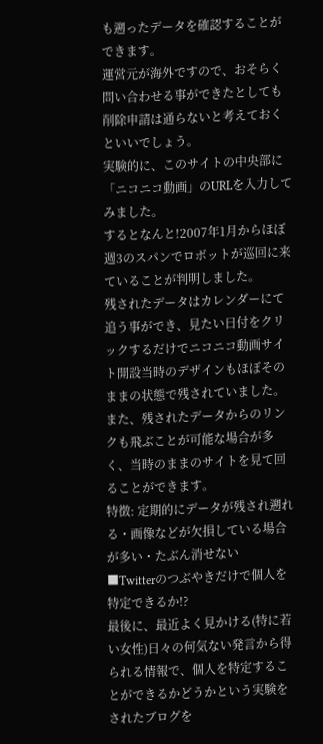も遡ったデータを確認することができます。
運営元が海外ですので、おそらく問い合わせる事ができたとしても削除申請は通らないと考えておくといいでしょう。
実験的に、このサイトの中央部に「ニコニコ動画」のURLを入力してみました。
するとなんと!2007年1月からほぼ週3のスパンでロボットが巡回に来ていることが判明しました。
残されたデータはカレンダーにて追う事ができ、見たい日付をクリックするだけでニコニコ動画サイト開設当時のデザインもほぼそのままの状態で残されていました。
また、残されたデータからのリンクも飛ぶことが可能な場合が多く、当時のままのサイトを見て回ることができます。
特徴: 定期的にデータが残され遡れる・画像などが欠損している場合が多い・たぶん消せない
■Twitterのつぶやきだけで個人を特定できるか!?
最後に、最近よく見かける(特に若い女性)日々の何気ない発言から得られる情報で、個人を特定することができるかどうかという実験をされたブログを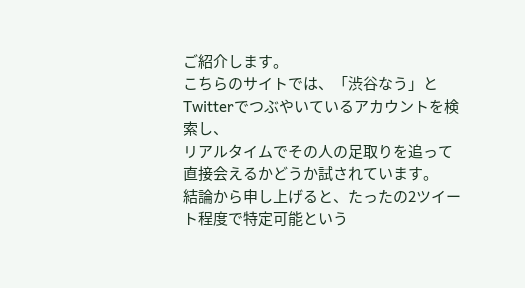ご紹介します。
こちらのサイトでは、「渋谷なう」とTwitterでつぶやいているアカウントを検索し、
リアルタイムでその人の足取りを追って直接会えるかどうか試されています。
結論から申し上げると、たったの2ツイート程度で特定可能という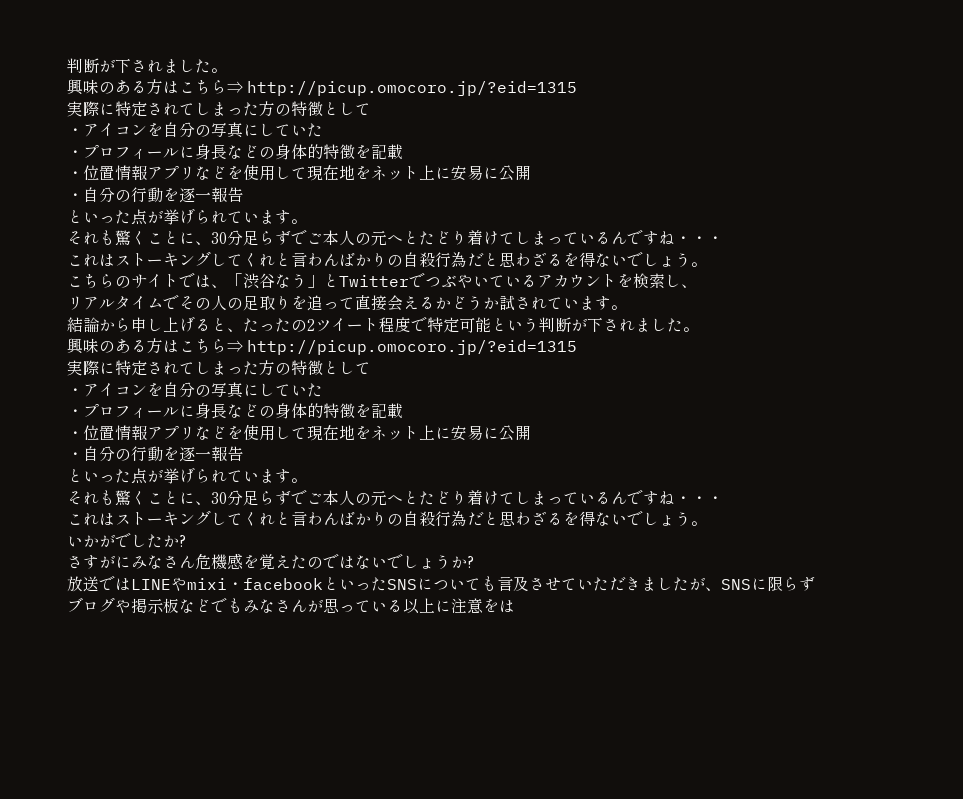判断が下されました。
興味のある方はこちら⇒ http://picup.omocoro.jp/?eid=1315
実際に特定されてしまった方の特徴として
・アイコンを自分の写真にしていた
・プロフィールに身長などの身体的特徴を記載
・位置情報アプリなどを使用して現在地をネット上に安易に公開
・自分の行動を逐一報告
といった点が挙げられています。
それも驚くことに、30分足らずでご本人の元へとたどり着けてしまっているんですね・・・
これはストーキングしてくれと言わんばかりの自殺行為だと思わざるを得ないでしょう。
こちらのサイトでは、「渋谷なう」とTwitterでつぶやいているアカウントを検索し、
リアルタイムでその人の足取りを追って直接会えるかどうか試されています。
結論から申し上げると、たったの2ツイート程度で特定可能という判断が下されました。
興味のある方はこちら⇒ http://picup.omocoro.jp/?eid=1315
実際に特定されてしまった方の特徴として
・アイコンを自分の写真にしていた
・プロフィールに身長などの身体的特徴を記載
・位置情報アプリなどを使用して現在地をネット上に安易に公開
・自分の行動を逐一報告
といった点が挙げられています。
それも驚くことに、30分足らずでご本人の元へとたどり着けてしまっているんですね・・・
これはストーキングしてくれと言わんばかりの自殺行為だと思わざるを得ないでしょう。
いかがでしたか?
さすがにみなさん危機感を覚えたのではないでしょうか?
放送ではLINEやmixi・facebookといったSNSについても言及させていただきましたが、SNSに限らずブログや掲示板などでもみなさんが思っている以上に注意をは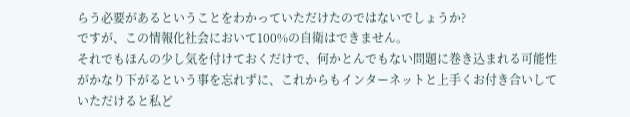らう必要があるということをわかっていただけたのではないでしょうか?
ですが、この情報化社会において100%の自衛はできません。
それでもほんの少し気を付けておくだけで、何かとんでもない問題に巻き込まれる可能性がかなり下がるという事を忘れずに、これからもインターネットと上手くお付き合いしていただけると私ど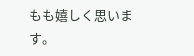もも嬉しく思います。